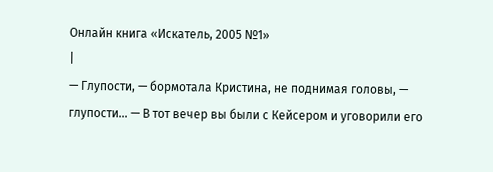Онлайн книга «Искатель, 2005 №1»
|
— Глупости, — бормотала Кристина, не поднимая головы, — глупости… — В тот вечер вы были с Кейсером и уговорили его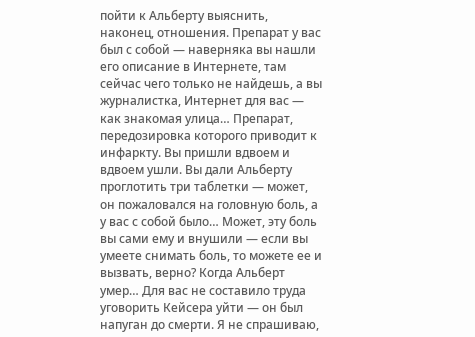пойти к Альберту выяснить, наконец, отношения. Препарат у вас был с собой — наверняка вы нашли его описание в Интернете, там сейчас чего только не найдешь, а вы журналистка, Интернет для вас — как знакомая улица… Препарат, передозировка которого приводит к инфаркту. Вы пришли вдвоем и вдвоем ушли. Вы дали Альберту проглотить три таблетки — может, он пожаловался на головную боль, а у вас с собой было… Может, эту боль вы сами ему и внушили — если вы умеете снимать боль, то можете ее и вызвать, верно? Когда Альберт умер… Для вас не составило труда уговорить Кейсера уйти — он был напуган до смерти. Я не спрашиваю,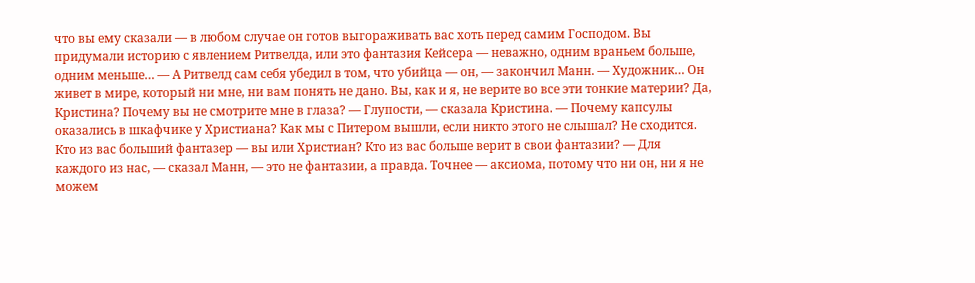что вы ему сказали — в любом случае он готов выгораживать вас хоть перед самим Господом. Вы придумали историю с явлением Ритвелда, или это фантазия Кейсера — неважно, одним враньем больше, одним меньше… — А Ритвелд сам себя убедил в том, что убийца — он, — закончил Манн. — Художник… Он живет в мире, который ни мне, ни вам понять не дано. Вы, как и я, не верите во все эти тонкие материи? Да, Кристина? Почему вы не смотрите мне в глаза? — Глупости, — сказала Кристина. — Почему капсулы оказались в шкафчике у Христиана? Как мы с Питером вышли, если никто этого не слышал? Не сходится. Кто из вас больший фантазер — вы или Христиан? Кто из вас больше верит в свои фантазии? — Для каждого из нас, — сказал Манн, — это не фантазии, а правда. Точнее — аксиома, потому что ни он, ни я не можем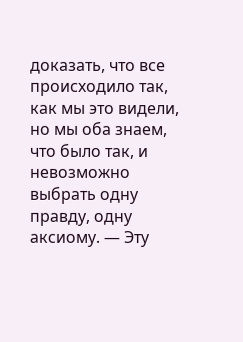доказать, что все происходило так, как мы это видели, но мы оба знаем, что было так, и невозможно выбрать одну правду, одну аксиому. — Эту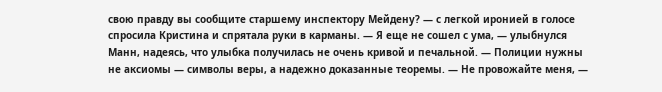свою правду вы сообщите старшему инспектору Мейдену? — с легкой иронией в голосе спросила Кристина и спрятала руки в карманы. — Я еще не сошел с ума, — улыбнулся Манн, надеясь, что улыбка получилась не очень кривой и печальной. — Полиции нужны не аксиомы — символы веры, а надежно доказанные теоремы. — Не провожайте меня, —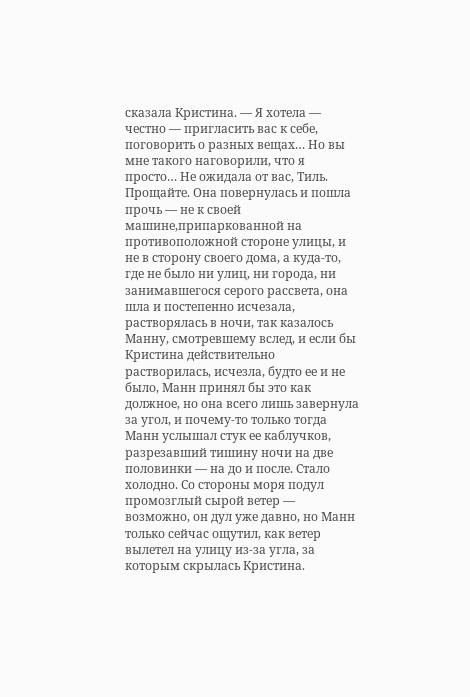сказала Кристина. — Я хотела — честно — пригласить вас к себе, поговорить о разных вещах… Но вы мне такого наговорили, что я просто… Не ожидала от вас, Тиль. Прощайте. Она повернулась и пошла прочь — не к своей машине,припаркованной на противоположной стороне улицы, и не в сторону своего дома, а куда-то, где не было ни улиц, ни города, ни занимавшегося серого рассвета, она шла и постепенно исчезала, растворялась в ночи, так казалось Манну, смотревшему вслед, и если бы Кристина действительно растворилась, исчезла, будто ее и не было, Манн принял бы это как должное, но она всего лишь завернула за угол, и почему-то только тогда Манн услышал стук ее каблучков, разрезавший тишину ночи на две половинки — на до и после. Стало холодно. Со стороны моря подул промозглый сырой ветер — возможно, он дул уже давно, но Манн только сейчас ощутил, как ветер вылетел на улицу из-за угла, за которым скрылась Кристина.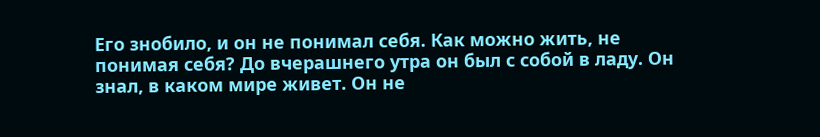Его знобило, и он не понимал себя. Как можно жить, не понимая себя? До вчерашнего утра он был с собой в ладу. Он знал, в каком мире живет. Он не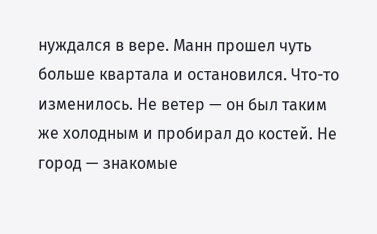нуждался в вере. Манн прошел чуть больше квартала и остановился. Что-то изменилось. Не ветер — он был таким же холодным и пробирал до костей. Не город — знакомые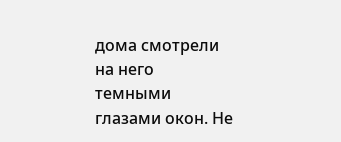дома смотрели на него темными глазами окон. Не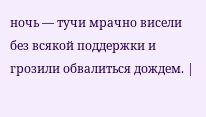ночь — тучи мрачно висели без всякой поддержки и грозили обвалиться дождем. |